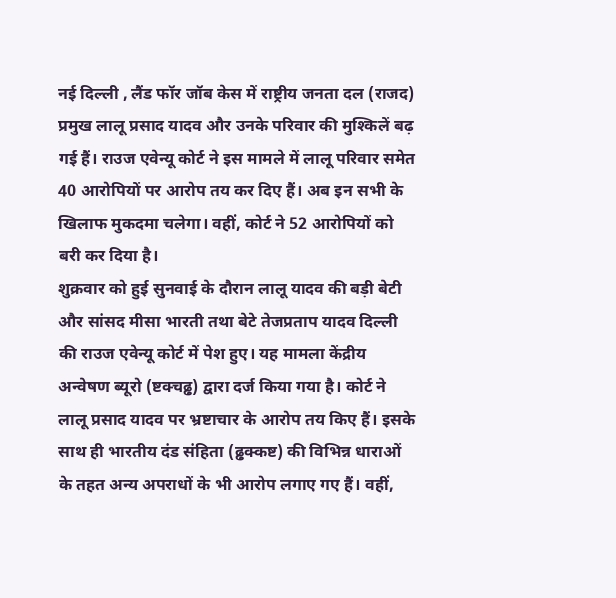नई दिल्ली , लैंड फॉर जॉब केस में राष्ट्रीय जनता दल (राजद) प्रमुख लालू प्रसाद यादव और उनके परिवार की मुश्किलें बढ़ गई हैं। राउज एवेन्यू कोर्ट ने इस मामले में लालू परिवार समेत 40 आरोपियों पर आरोप तय कर दिए हैं। अब इन सभी के खिलाफ मुकदमा चलेगा। वहीं, कोर्ट ने 52 आरोपियों को बरी कर दिया है।
शुक्रवार को हुई सुनवाई के दौरान लालू यादव की बड़ी बेटी और सांसद मीसा भारती तथा बेटे तेजप्रताप यादव दिल्ली की राउज एवेन्यू कोर्ट में पेश हुए। यह मामला केंद्रीय अन्वेषण ब्यूरो (ष्टक्चढ्ढ) द्वारा दर्ज किया गया है। कोर्ट ने लालू प्रसाद यादव पर भ्रष्टाचार के आरोप तय किए हैं। इसके साथ ही भारतीय दंड संहिता (ढ्ढक्कष्ट) की विभिन्न धाराओं के तहत अन्य अपराधों के भी आरोप लगाए गए हैं। वहीं,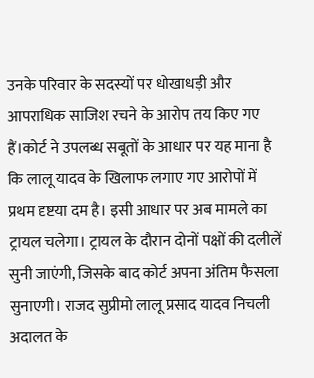उनके परिवार के सदस्यों पर धोखाधड़ी और आपराधिक साजिश रचने के आरोप तय किए गए हैं।कोर्ट ने उपलब्ध सबूतों के आधार पर यह माना है कि लालू यादव के खिलाफ लगाए गए आरोपों में प्रथम दृष्टया दम है। इसी आधार पर अब मामले का ट्रायल चलेगा। ट्रायल के दौरान दोनों पक्षों की दलीलें सुनी जाएंगी, जिसके बाद कोर्ट अपना अंतिम फैसला सुनाएगी। राजद सुप्रीमो लालू प्रसाद यादव निचली अदालत के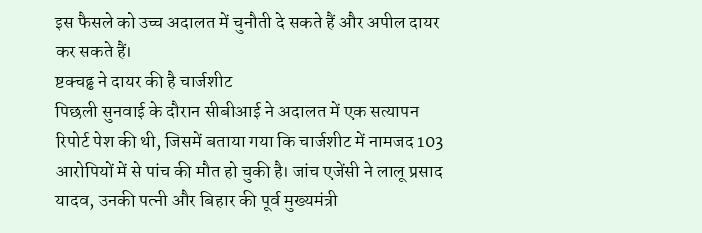इस फैसले को उच्च अदालत में चुनौती दे सकते हैं और अपील दायर कर सकते हैं।
ष्टक्चढ्ढ ने दायर की है चार्जशीट
पिछली सुनवाई के दौरान सीबीआई ने अदालत में एक सत्यापन रिपोर्ट पेश की थी, जिसमें बताया गया कि चार्जशीट में नामजद 103 आरोपियों में से पांच की मौत हो चुकी है। जांच एजेंसी ने लालू प्रसाद यादव, उनकी पत्नी और बिहार की पूर्व मुख्यमंत्री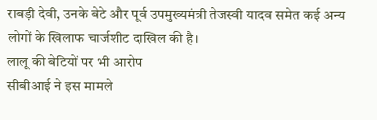राबड़ी देवी, उनके बेटे और पूर्व उपमुख्यमंत्री तेजस्वी यादव समेत कई अन्य लोगों के खिलाफ चार्जशीट दाखिल की है।
लालू की बेटियों पर भी आरोप
सीबीआई ने इस मामले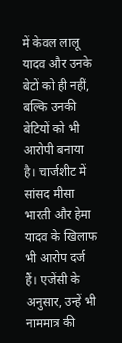में केवल लालू यादव और उनके बेटों को ही नहीं, बल्कि उनकी बेटियों को भी आरोपी बनाया है। चार्जशीट में सांसद मीसा भारती और हेमा यादव के खिलाफ भी आरोप दर्ज हैं। एजेंसी के अनुसार, उन्हें भी नाममात्र की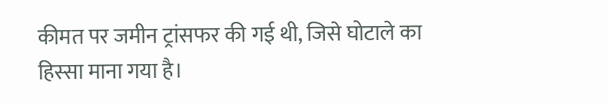कीमत पर जमीन ट्रांसफर की गई थी, जिसे घोटाले का हिस्सा माना गया है।